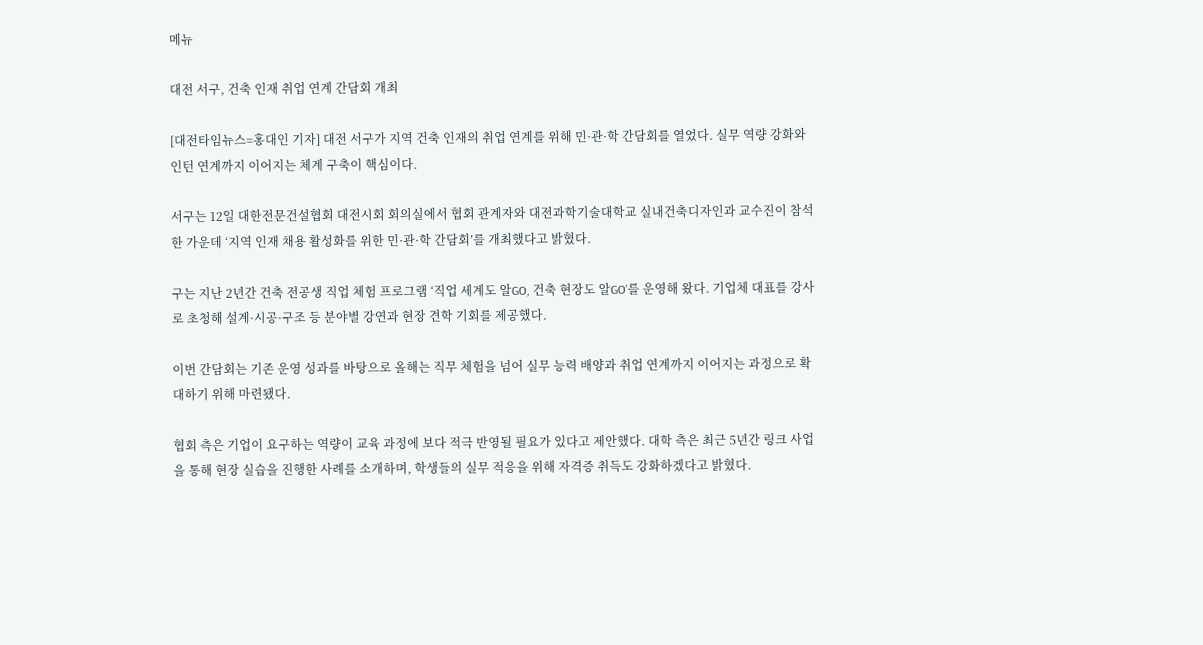메뉴

대전 서구, 건축 인재 취업 연계 간담회 개최

[대전타임뉴스=홍대인 기자] 대전 서구가 지역 건축 인재의 취업 연계를 위해 민·관·학 간담회를 열었다. 실무 역량 강화와 인턴 연계까지 이어지는 체계 구축이 핵심이다.

서구는 12일 대한전문건설협회 대전시회 회의실에서 협회 관계자와 대전과학기술대학교 실내건축디자인과 교수진이 참석한 가운데 ‘지역 인재 채용 활성화를 위한 민·관·학 간담회’를 개최했다고 밝혔다.

구는 지난 2년간 건축 전공생 직업 체험 프로그램 ‘직업 세계도 알GO, 건축 현장도 알GO’를 운영해 왔다. 기업체 대표를 강사로 초청해 설계·시공·구조 등 분야별 강연과 현장 견학 기회를 제공했다.

이번 간담회는 기존 운영 성과를 바탕으로 올해는 직무 체험을 넘어 실무 능력 배양과 취업 연계까지 이어지는 과정으로 확대하기 위해 마련됐다.

협회 측은 기업이 요구하는 역량이 교육 과정에 보다 적극 반영될 필요가 있다고 제안했다. 대학 측은 최근 5년간 링크 사업을 통해 현장 실습을 진행한 사례를 소개하며, 학생들의 실무 적응을 위해 자격증 취득도 강화하겠다고 밝혔다.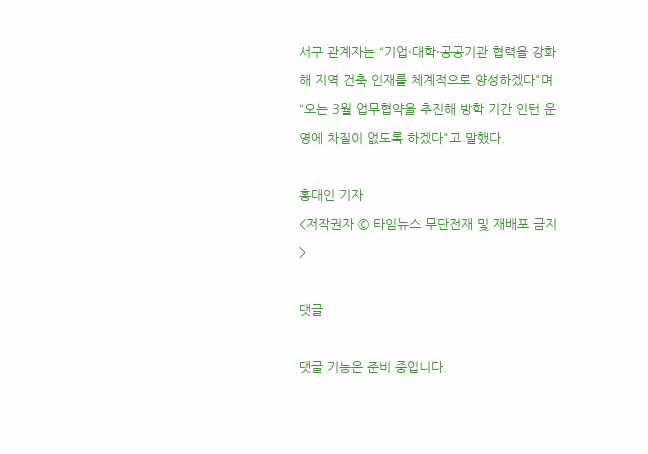서구 관계자는 “기업·대학·공공기관 협력을 강화해 지역 건축 인재를 체계적으로 양성하겠다"며 “오는 3월 업무협약을 추진해 방학 기간 인턴 운영에 차질이 없도록 하겠다"고 말했다.

홍대인 기자
<저작권자 © 타임뉴스 무단전재 및 재배포 금지>

댓글

댓글 기능은 준비 중입니다.